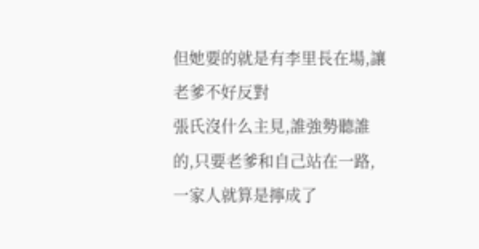但她要的就是有李里長在場,讓老爹不好反對
張氏沒什么主見,誰強勢聽誰的,只要老爹和自己站在一路,一家人就算是擰成了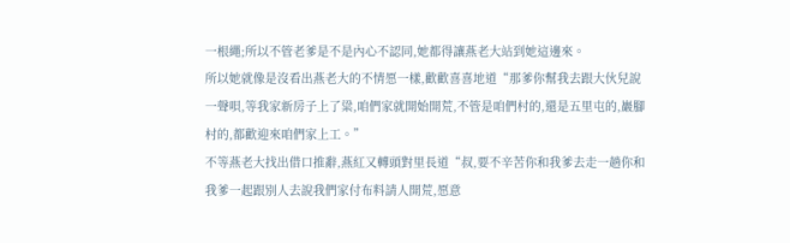一根繩;所以不管老爹是不是內心不認同,她都得讓燕老大站到她這邊來。
所以她就像是沒看出燕老大的不情愿一樣,歡歡喜喜地道“那爹你幫我去跟大伙兒說一聲唄,等我家新房子上了粱,咱們家就開始開荒,不管是咱們村的,還是五里屯的,巖腳村的,都歡迎來咱們家上工。”
不等燕老大找出借口推辭,燕紅又轉頭對里長道“叔,要不辛苦你和我爹去走一趟你和我爹一起跟別人去說我們家付布料請人開荒,愿意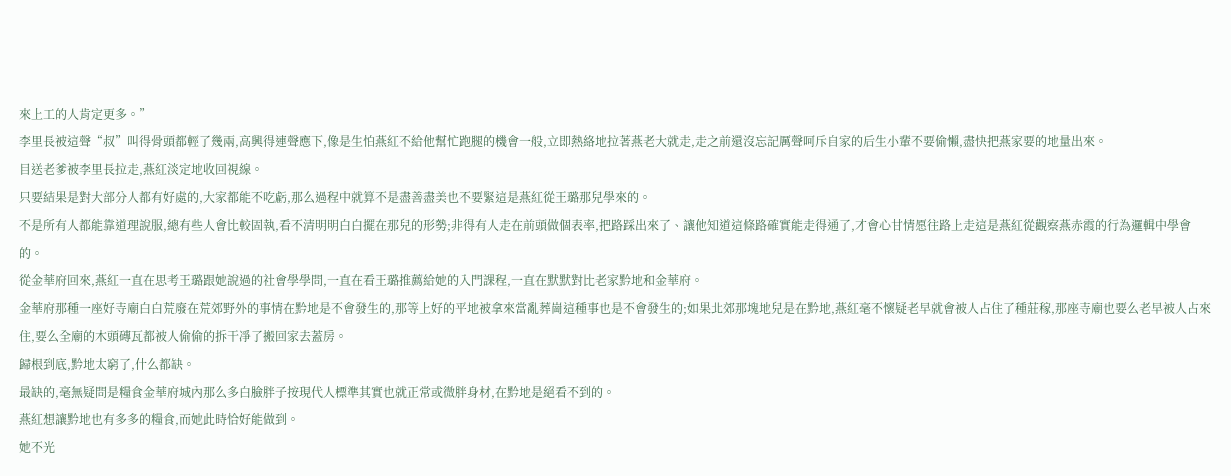來上工的人肯定更多。”
李里長被這聲“叔”叫得骨頭都輕了幾兩,高興得連聲應下,像是生怕燕紅不給他幫忙跑腿的機會一般,立即熱絡地拉著燕老大就走,走之前還沒忘記厲聲呵斥自家的后生小輩不要偷懶,盡快把燕家要的地量出來。
目送老爹被李里長拉走,燕紅淡定地收回視線。
只要結果是對大部分人都有好處的,大家都能不吃虧,那么過程中就算不是盡善盡美也不要緊這是燕紅從王璐那兒學來的。
不是所有人都能靠道理說服,總有些人會比較固執,看不清明明白白擺在那兒的形勢;非得有人走在前頭做個表率,把路踩出來了、讓他知道這條路確實能走得通了,才會心甘情愿往路上走這是燕紅從觀察燕赤霞的行為邏輯中學會的。
從金華府回來,燕紅一直在思考王璐跟她說過的社會學學問,一直在看王璐推薦給她的入門課程,一直在默默對比老家黔地和金華府。
金華府那種一座好寺廟白白荒廢在荒郊野外的事情在黔地是不會發生的,那等上好的平地被拿來當亂葬崗這種事也是不會發生的;如果北郊那塊地兒是在黔地,燕紅毫不懷疑老早就會被人占住了種莊稼,那座寺廟也要么老早被人占來住,要么全廟的木頭磚瓦都被人偷偷的拆干凈了搬回家去蓋房。
歸根到底,黔地太窮了,什么都缺。
最缺的,毫無疑問是糧食金華府城內那么多白臉胖子按現代人標準其實也就正常或微胖身材,在黔地是絕看不到的。
燕紅想讓黔地也有多多的糧食,而她此時恰好能做到。
她不光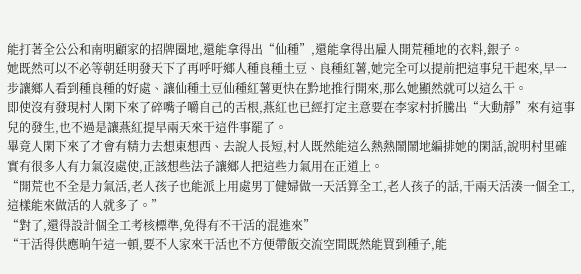能打著全公公和南明顧家的招牌圈地,還能拿得出“仙種”,還能拿得出雇人開荒種地的衣料,銀子。
她既然可以不必等朝廷明發天下了再呼吁鄉人種良種土豆、良種紅薯,她完全可以提前把這事兒干起來,早一步讓鄉人看到種良種的好處、讓仙種土豆仙種紅薯更快在黔地推行開來,那么她顯然就可以這么干。
即使沒有發現村人閑下來了碎嘴子嚼自己的舌根,燕紅也已經打定主意要在李家村折騰出“大動靜”來有這事兒的發生,也不過是讓燕紅提早兩天來干這件事罷了。
畢竟人閑下來了才會有精力去想東想西、去說人長短,村人既然能這么熱熱鬧鬧地編排她的閑話,說明村里確實有很多人有力氣沒處使,正該想些法子讓鄉人把這些力氣用在正道上。
“開荒也不全是力氣活,老人孩子也能派上用處男丁健婦做一天活算全工,老人孩子的話,干兩天活湊一個全工,這樣能來做活的人就多了。”
“對了,還得設計個全工考核標準,免得有不干活的混進來”
“干活得供應晌午這一頓,要不人家來干活也不方便帶飯交流空間既然能買到種子,能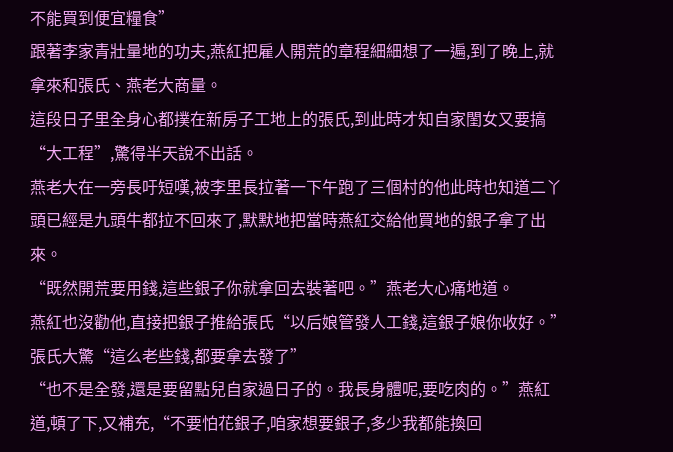不能買到便宜糧食”
跟著李家青壯量地的功夫,燕紅把雇人開荒的章程細細想了一遍,到了晚上,就拿來和張氏、燕老大商量。
這段日子里全身心都撲在新房子工地上的張氏,到此時才知自家閨女又要搞“大工程”,驚得半天說不出話。
燕老大在一旁長吁短嘆,被李里長拉著一下午跑了三個村的他此時也知道二丫頭已經是九頭牛都拉不回來了,默默地把當時燕紅交給他買地的銀子拿了出來。
“既然開荒要用錢,這些銀子你就拿回去裝著吧。”燕老大心痛地道。
燕紅也沒勸他,直接把銀子推給張氏“以后娘管發人工錢,這銀子娘你收好。”
張氏大驚“這么老些錢,都要拿去發了”
“也不是全發,還是要留點兒自家過日子的。我長身體呢,要吃肉的。”燕紅道,頓了下,又補充,“不要怕花銀子,咱家想要銀子,多少我都能換回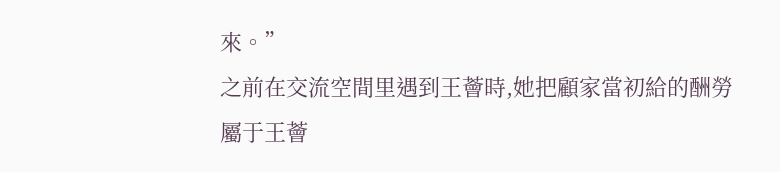來。”
之前在交流空間里遇到王薈時,她把顧家當初給的酬勞屬于王薈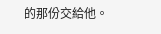的那份交給他。